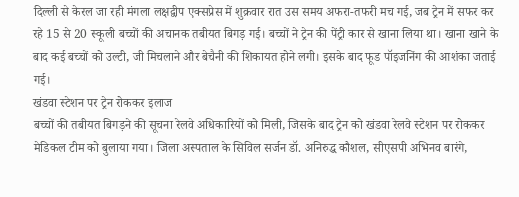दिल्ली से केरल जा रही मंगला लक्षद्वीप एक्सप्रेस में शुक्रवार रात उस समय अफरा-तफरी मच गई, जब ट्रेन में सफर कर रहे 15 से 20 स्कूली बच्चों की अचानक तबीयत बिगड़ गई। बच्चों ने ट्रेन की पेंट्री कार से खाना लिया था। खाना खाने के बाद कई बच्चों को उल्टी, जी मिचलाने और बेचैनी की शिकायत होने लगी। इसके बाद फूड पॉइजनिंग की आशंका जताई गई।
खंडवा स्टेशन पर ट्रेन रोककर इलाज
बच्चों की तबीयत बिगड़ने की सूचना रेलवे अधिकारियों को मिली, जिसके बाद ट्रेन को खंडवा रेलवे स्टेशन पर रोककर मेडिकल टीम को बुलाया गया। जिला अस्पताल के सिविल सर्जन डॉ. अनिरुद्ध कौशल, सीएसपी अभिनव बारंगे,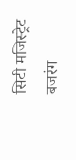सिटी मजिस्ट्रेट बजरंग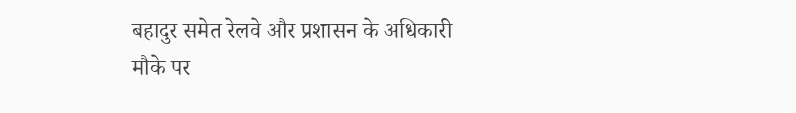बहादुर समेत रेलवे और प्रशासन के अधिकारी मौके पर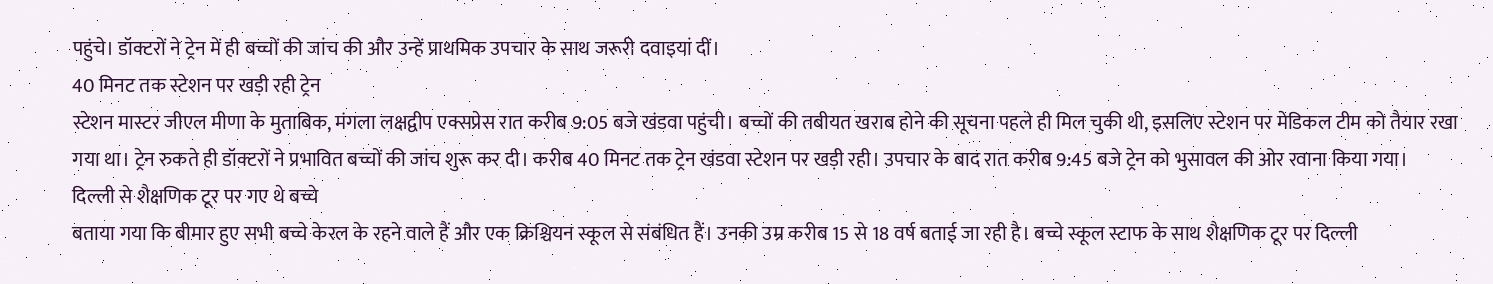पहुंचे। डॉक्टरों ने ट्रेन में ही बच्चों की जांच की और उन्हें प्राथमिक उपचार के साथ जरूरी दवाइयां दीं।
40 मिनट तक स्टेशन पर खड़ी रही ट्रेन
स्टेशन मास्टर जीएल मीणा के मुताबिक, मंगला लक्षद्वीप एक्सप्रेस रात करीब 9:05 बजे खंडवा पहुंची। बच्चों की तबीयत खराब होने की सूचना पहले ही मिल चुकी थी, इसलिए स्टेशन पर मेडिकल टीम को तैयार रखा गया था। ट्रेन रुकते ही डॉक्टरों ने प्रभावित बच्चों की जांच शुरू कर दी। करीब 40 मिनट तक ट्रेन खंडवा स्टेशन पर खड़ी रही। उपचार के बाद रात करीब 9:45 बजे ट्रेन को भुसावल की ओर रवाना किया गया।
दिल्ली से शैक्षणिक टूर पर गए थे बच्चे
बताया गया कि बीमार हुए सभी बच्चे केरल के रहने वाले हैं और एक क्रिश्चियन स्कूल से संबंधित हैं। उनकी उम्र करीब 15 से 18 वर्ष बताई जा रही है। बच्चे स्कूल स्टाफ के साथ शैक्षणिक टूर पर दिल्ली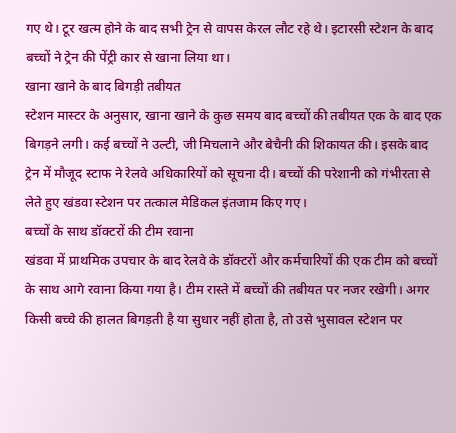गए थे। टूर खत्म होने के बाद सभी ट्रेन से वापस केरल लौट रहे थे। इटारसी स्टेशन के बाद बच्चों ने ट्रेन की पेंट्री कार से खाना लिया था।
खाना खाने के बाद बिगड़ी तबीयत
स्टेशन मास्टर के अनुसार, खाना खाने के कुछ समय बाद बच्चों की तबीयत एक के बाद एक बिगड़ने लगी। कई बच्चों ने उल्टी, जी मिचलाने और बेचैनी की शिकायत की। इसके बाद ट्रेन में मौजूद स्टाफ ने रेलवे अधिकारियों को सूचना दी। बच्चों की परेशानी को गंभीरता से लेते हुए खंडवा स्टेशन पर तत्काल मेडिकल इंतजाम किए गए।
बच्चों के साथ डॉक्टरों की टीम रवाना
खंडवा में प्राथमिक उपचार के बाद रेलवे के डॉक्टरों और कर्मचारियों की एक टीम को बच्चों के साथ आगे रवाना किया गया है। टीम रास्ते में बच्चों की तबीयत पर नजर रखेगी। अगर किसी बच्चे की हालत बिगड़ती है या सुधार नहीं होता है, तो उसे भुसावल स्टेशन पर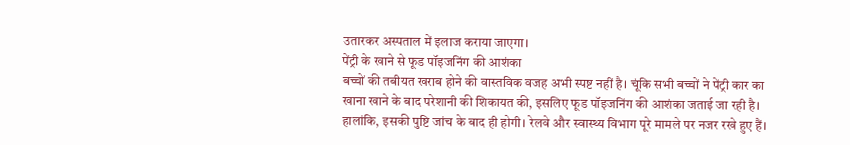उतारकर अस्पताल में इलाज कराया जाएगा।
पेंट्री के खाने से फूड पॉइजनिंग की आशंका
बच्चों की तबीयत खराब होने की वास्तविक वजह अभी स्पष्ट नहीं है। चूंकि सभी बच्चों ने पेंट्री कार का खाना खाने के बाद परेशानी की शिकायत की, इसलिए फूड पॉइजनिंग की आशंका जताई जा रही है। हालांकि, इसकी पुष्टि जांच के बाद ही होगी। रेलवे और स्वास्थ्य विभाग पूरे मामले पर नजर रखे हुए हैं।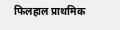फिलहाल प्राथमिक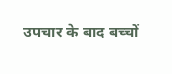उपचार के बाद बच्चों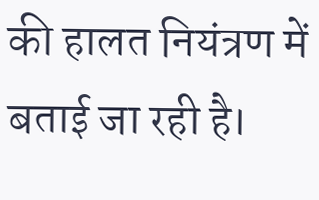की हालत नियंत्रण में बताई जा रही है।